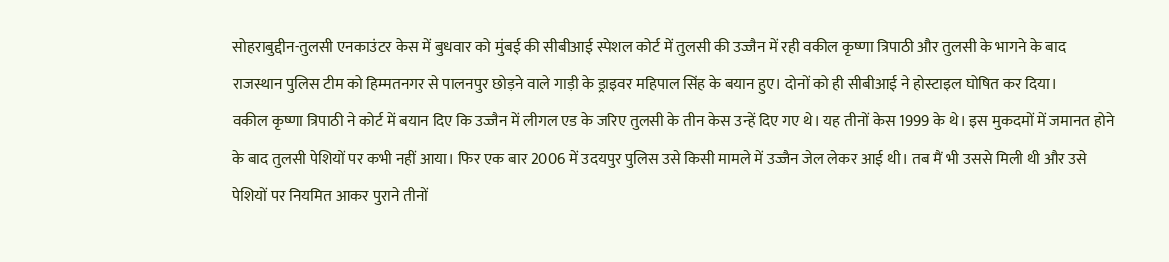सोहराबुद्दीन-तुलसी एनकाउंटर केस में बुधवार को मुंबई की सीबीआई स्पेशल कोर्ट में तुलसी की उज्जैन में रही वकील कृष्णा त्रिपाठी और तुलसी के भागने के बाद राजस्थान पुलिस टीम को हिम्मतनगर से पालनपुर छोड़ने वाले गाड़ी के ड्राइवर महिपाल सिंह के बयान हुए। दोनों को ही सीबीआई ने होस्टाइल घोषित कर दिया।
वकील कृष्णा त्रिपाठी ने कोर्ट में बयान दिए कि उज्जैन में लीगल एड के जरिए तुलसी के तीन केस उन्हें दिए गए थे। यह तीनों केस 1999 के थे। इस मुकदमों में जमानत होने के बाद तुलसी पेशियों पर कभी नहीं आया। फिर एक बार 2006 में उदयपुर पुलिस उसे किसी मामले में उज्जैन जेल लेकर आई थी। तब मैं भी उससे मिली थी और उसे पेशियों पर नियमित आकर पुराने तीनों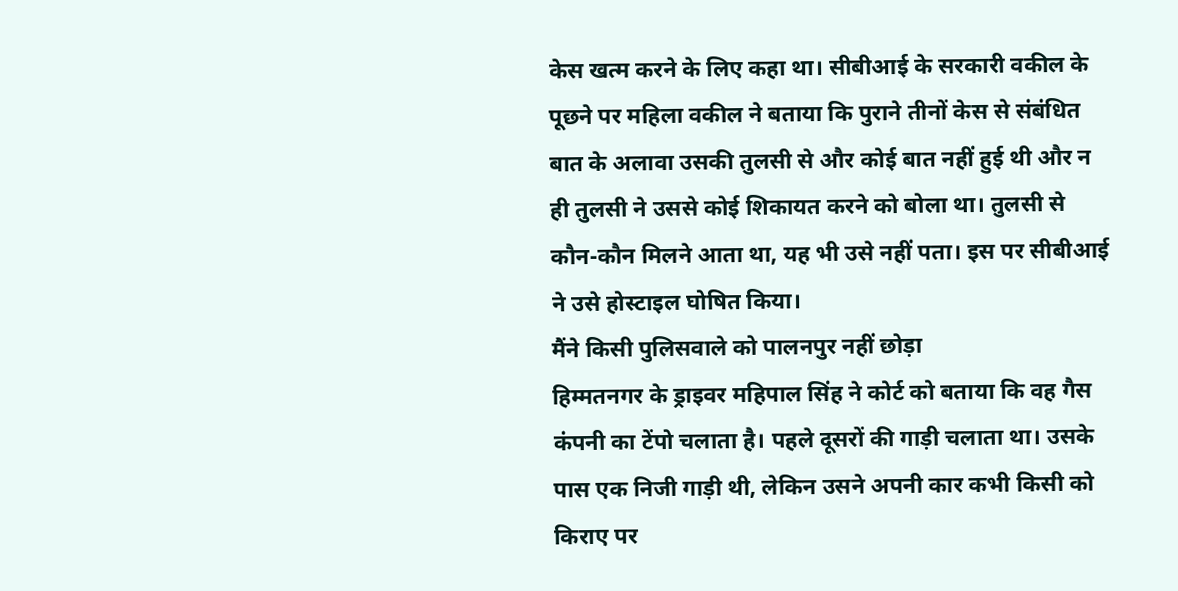केस खत्म करने के लिए कहा था। सीबीआई के सरकारी वकील के पूछने पर महिला वकील ने बताया कि पुराने तीनों केस से संबंधित बात के अलावा उसकी तुलसी से और कोई बात नहीं हुई थी और न ही तुलसी ने उससे कोई शिकायत करने को बोला था। तुलसी से कौन-कौन मिलने आता था, यह भी उसे नहीं पता। इस पर सीबीआई ने उसे होस्टाइल घोषित किया।
मैंने किसी पुलिसवाले को पालनपुर नहीं छोड़ा
हिम्मतनगर के ड्राइवर महिपाल सिंह ने कोर्ट को बताया कि वह गैस कंपनी का टेंपो चलाता है। पहले दूसरों की गाड़ी चलाता था। उसके पास एक निजी गाड़ी थी, लेकिन उसने अपनी कार कभी किसी को किराए पर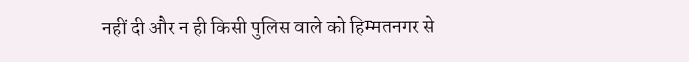नहीं दी और न ही किसी पुलिस वाले को हिम्मतनगर से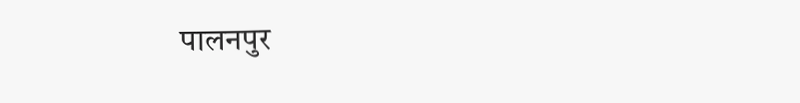पालनपुर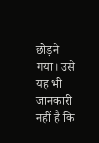छोड़ने गया। उसे यह भी जानकारी नहीं है कि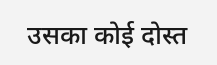उसका कोई दोस्त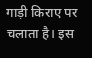गाड़ी किराए पर चलाता है। इस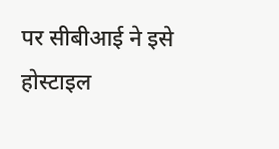पर सीबीआई ने इसे होस्टाइल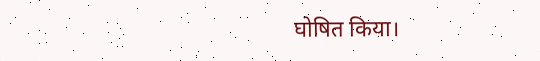घोषित किया।